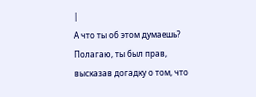|
А что ты об этом думаешь? Полагаю, ты был прав, высказав догадку о том, что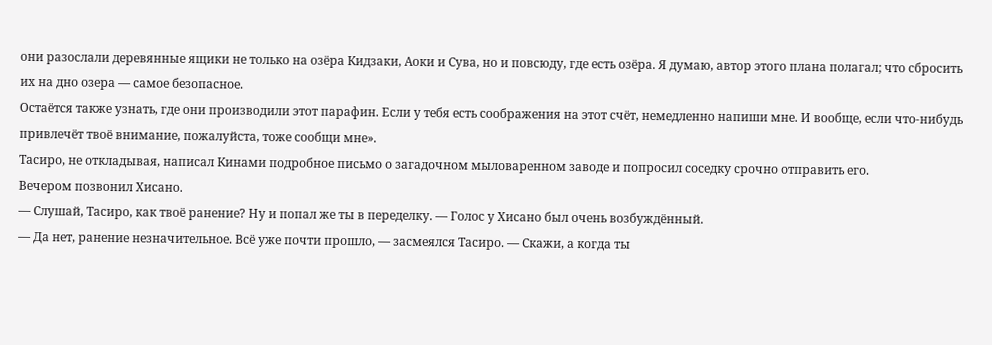они разослали деревянные ящики не только на озёра Кидзаки, Аоки и Сува, но и повсюду, где есть озёра. Я думаю, автор этого плана полагал; что сбросить их на дно озера — самое безопасное.
Остаётся также узнать, где они производили этот парафин. Если у тебя есть соображения на этот счёт, немедленно напиши мне. И вообще, если что-нибудь привлечёт твоё внимание, пожалуйста, тоже сообщи мне».
Тасиро, не откладывая, написал Кинами подробное письмо о загадочном мыловаренном заводе и попросил соседку срочно отправить его.
Вечером позвонил Хисано.
— Слушай, Тасиро, как твоё ранение? Ну и попал же ты в переделку. — Голос у Хисано был очень возбуждённый.
— Да нет, ранение незначительное. Всё уже почти прошло, — засмеялся Тасиро. — Скажи, а когда ты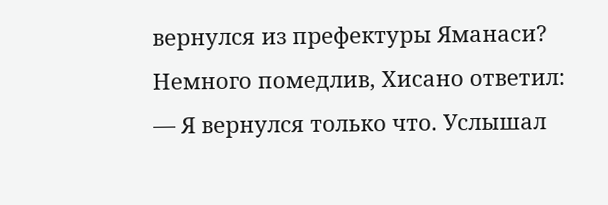вернулся из префектуры Яманаси?
Немного помедлив, Хисано ответил:
— Я вернулся только что. Услышал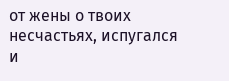от жены о твоих несчастьях, испугался и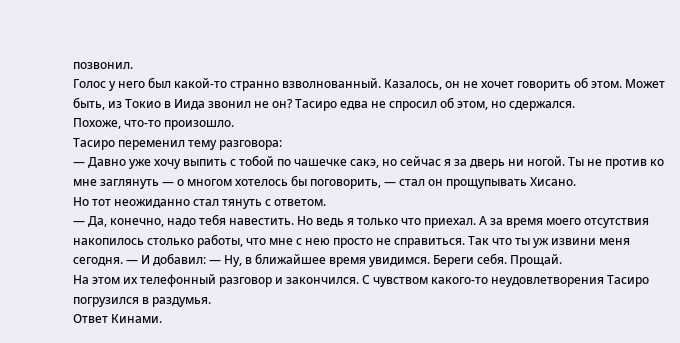позвонил.
Голос у него был какой-то странно взволнованный. Казалось, он не хочет говорить об этом. Может быть, из Токио в Иида звонил не он? Тасиро едва не спросил об этом, но сдержался.
Похоже, что-то произошло.
Тасиро переменил тему разговора:
— Давно уже хочу выпить с тобой по чашечке сакэ, но сейчас я за дверь ни ногой. Ты не против ко мне заглянуть — о многом хотелось бы поговорить, — стал он прощупывать Хисано.
Но тот неожиданно стал тянуть с ответом.
— Да, конечно, надо тебя навестить. Но ведь я только что приехал. А за время моего отсутствия накопилось столько работы, что мне с нею просто не справиться. Так что ты уж извини меня сегодня. — И добавил: — Ну, в ближайшее время увидимся. Береги себя. Прощай.
На этом их телефонный разговор и закончился. С чувством какого-то неудовлетворения Тасиро погрузился в раздумья.
Ответ Кинами.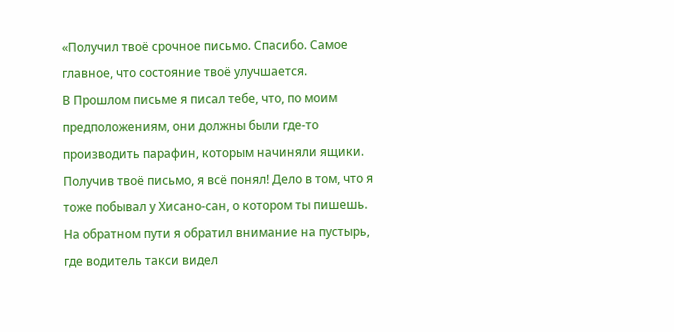«Получил твоё срочное письмо. Спасибо. Самое главное, что состояние твоё улучшается.
В Прошлом письме я писал тебе, что, по моим предположениям, они должны были где-то производить парафин, которым начиняли ящики. Получив твоё письмо, я всё понял! Дело в том, что я тоже побывал у Хисано-сан, о котором ты пишешь. На обратном пути я обратил внимание на пустырь, где водитель такси видел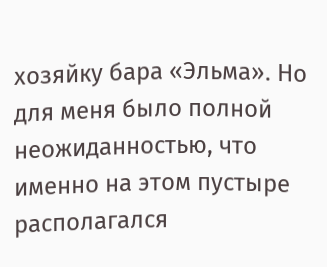хозяйку бара «Эльма». Но для меня было полной неожиданностью, что именно на этом пустыре располагался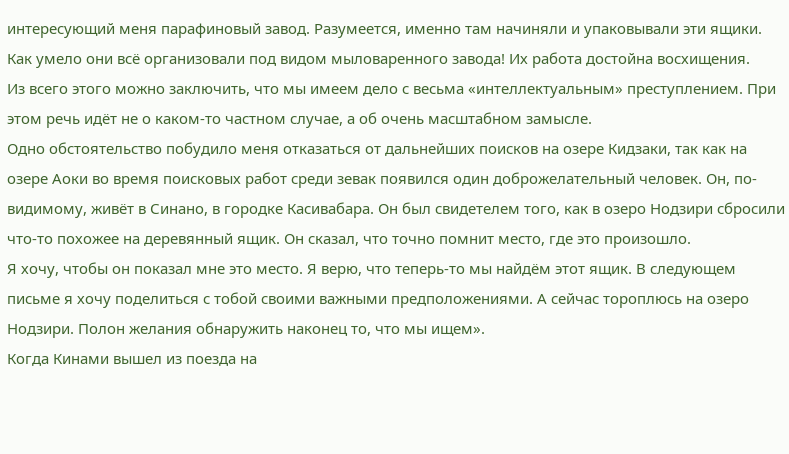интересующий меня парафиновый завод. Разумеется, именно там начиняли и упаковывали эти ящики. Как умело они всё организовали под видом мыловаренного завода! Их работа достойна восхищения.
Из всего этого можно заключить, что мы имеем дело с весьма «интеллектуальным» преступлением. При этом речь идёт не о каком-то частном случае, а об очень масштабном замысле.
Одно обстоятельство побудило меня отказаться от дальнейших поисков на озере Кидзаки, так как на озере Аоки во время поисковых работ среди зевак появился один доброжелательный человек. Он, по-видимому, живёт в Синано, в городке Касивабара. Он был свидетелем того, как в озеро Нодзири сбросили что-то похожее на деревянный ящик. Он сказал, что точно помнит место, где это произошло.
Я хочу, чтобы он показал мне это место. Я верю, что теперь-то мы найдём этот ящик. В следующем письме я хочу поделиться с тобой своими важными предположениями. А сейчас тороплюсь на озеро Нодзири. Полон желания обнаружить наконец то, что мы ищем».
Когда Кинами вышел из поезда на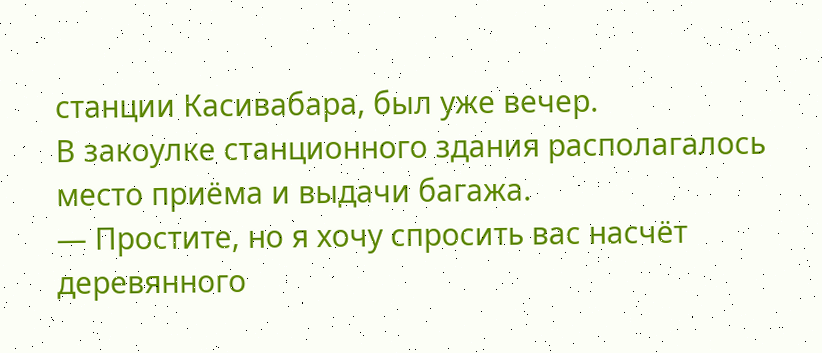станции Касивабара, был уже вечер.
В закоулке станционного здания располагалось место приёма и выдачи багажа.
— Простите, но я хочу спросить вас насчёт деревянного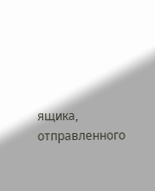ящика, отправленного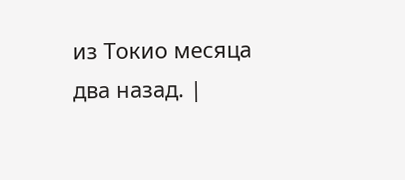из Токио месяца два назад. |